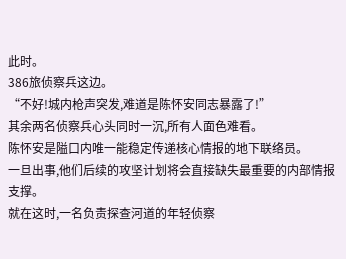此时。
386旅侦察兵这边。
“不好!城内枪声突发,难道是陈怀安同志暴露了!”
其余两名侦察兵心头同时一沉,所有人面色难看。
陈怀安是隘口内唯一能稳定传递核心情报的地下联络员。
一旦出事,他们后续的攻坚计划将会直接缺失最重要的内部情报支撑。
就在这时,一名负责探查河道的年轻侦察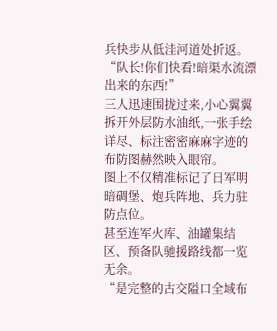兵快步从低洼河道处折返。
“队长!你们快看!暗渠水流漂出来的东西!”
三人迅速围拢过来,小心翼翼拆开外层防水油纸,一张手绘详尽、标注密密麻麻字迹的布防图赫然映入眼帘。
图上不仅精准标记了日军明暗碉堡、炮兵阵地、兵力驻防点位。
甚至连军火库、油罐集结区、预备队驰援路线都一览无余。
“是完整的古交隘口全域布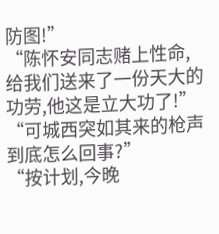防图!”
“陈怀安同志赌上性命,给我们送来了一份天大的功劳,他这是立大功了!”
“可城西突如其来的枪声到底怎么回事?”
“按计划,今晚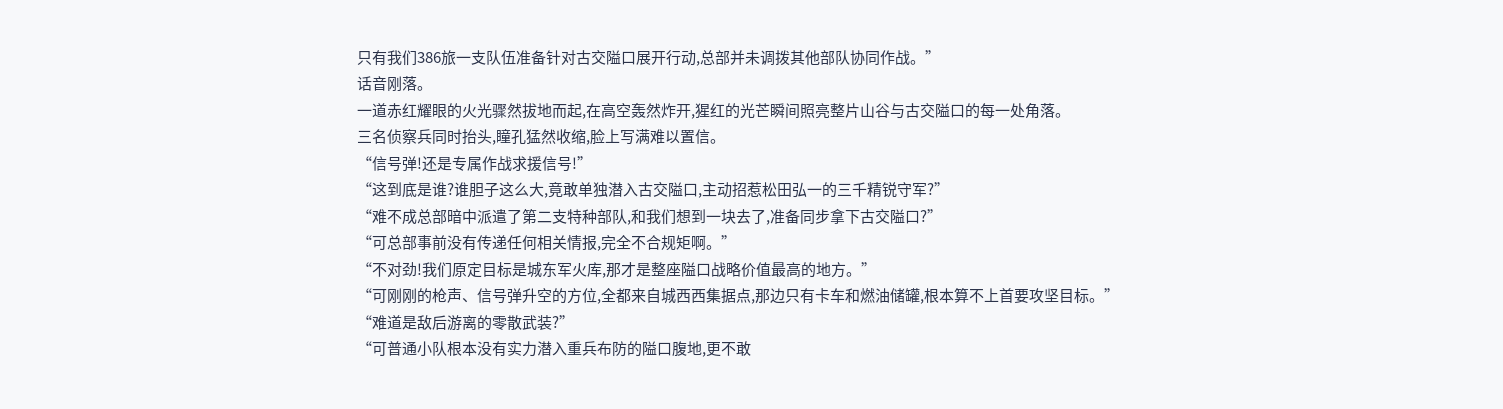只有我们386旅一支队伍准备针对古交隘口展开行动,总部并未调拨其他部队协同作战。”
话音刚落。
一道赤红耀眼的火光骤然拔地而起,在高空轰然炸开,猩红的光芒瞬间照亮整片山谷与古交隘口的每一处角落。
三名侦察兵同时抬头,瞳孔猛然收缩,脸上写满难以置信。
“信号弹!还是专属作战求援信号!”
“这到底是谁?谁胆子这么大,竟敢单独潜入古交隘口,主动招惹松田弘一的三千精锐守军?”
“难不成总部暗中派遣了第二支特种部队,和我们想到一块去了,准备同步拿下古交隘口?”
“可总部事前没有传递任何相关情报,完全不合规矩啊。”
“不对劲!我们原定目标是城东军火库,那才是整座隘口战略价值最高的地方。”
“可刚刚的枪声、信号弹升空的方位,全都来自城西西集据点,那边只有卡车和燃油储罐,根本算不上首要攻坚目标。”
“难道是敌后游离的零散武装?”
“可普通小队根本没有实力潜入重兵布防的隘口腹地,更不敢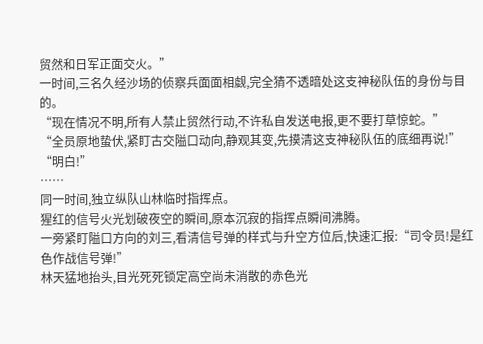贸然和日军正面交火。”
一时间,三名久经沙场的侦察兵面面相觑,完全猜不透暗处这支神秘队伍的身份与目的。
“现在情况不明,所有人禁止贸然行动,不许私自发送电报,更不要打草惊蛇。”
“全员原地蛰伏,紧盯古交隘口动向,静观其变,先摸清这支神秘队伍的底细再说!”
“明白!”
……
同一时间,独立纵队山林临时指挥点。
猩红的信号火光划破夜空的瞬间,原本沉寂的指挥点瞬间沸腾。
一旁紧盯隘口方向的刘三,看清信号弹的样式与升空方位后,快速汇报:“司令员!是红色作战信号弹!”
林天猛地抬头,目光死死锁定高空尚未消散的赤色光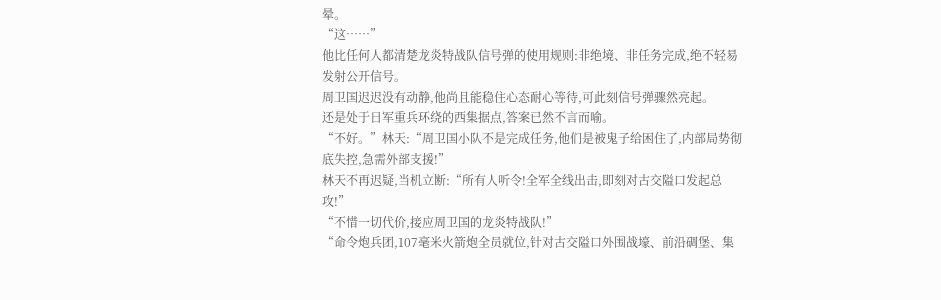晕。
“这……”
他比任何人都清楚龙炎特战队信号弹的使用规则:非绝境、非任务完成,绝不轻易发射公开信号。
周卫国迟迟没有动静,他尚且能稳住心态耐心等待,可此刻信号弹骤然亮起。
还是处于日军重兵环绕的西集据点,答案已然不言而喻。
“不好。”林天:“周卫国小队不是完成任务,他们是被鬼子给困住了,内部局势彻底失控,急需外部支援!”
林天不再迟疑,当机立断:“所有人听令!全军全线出击,即刻对古交隘口发起总攻!”
“不惜一切代价,接应周卫国的龙炎特战队!”
“命令炮兵团,107毫米火箭炮全员就位,针对古交隘口外围战壕、前沿碉堡、集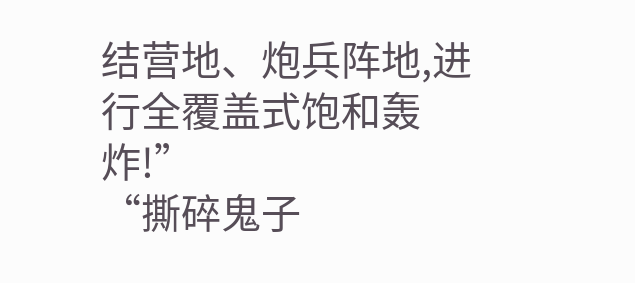结营地、炮兵阵地,进行全覆盖式饱和轰炸!”
“撕碎鬼子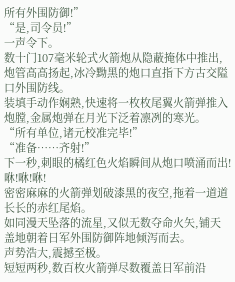所有外围防御!”
“是,司令员!”
一声令下。
数十门107毫米轮式火箭炮从隐蔽掩体中推出,炮管高高扬起,冰冷黝黑的炮口直指下方古交隘口外围防线。
装填手动作娴熟,快速将一枚枚尾翼火箭弹推入炮膛,金属炮弹在月光下泛着凛冽的寒光。
“所有单位,诸元校准完毕!”
“准备……齐射!”
下一秒,刺眼的橘红色火焰瞬间从炮口喷涌而出!
咻!咻!咻!
密密麻麻的火箭弹划破漆黑的夜空,拖着一道道长长的赤红尾焰。
如同漫天坠落的流星,又似无数夺命火矢,铺天盖地朝着日军外围防御阵地倾泻而去。
声势浩大,震撼至极。
短短两秒,数百枚火箭弹尽数覆盖日军前沿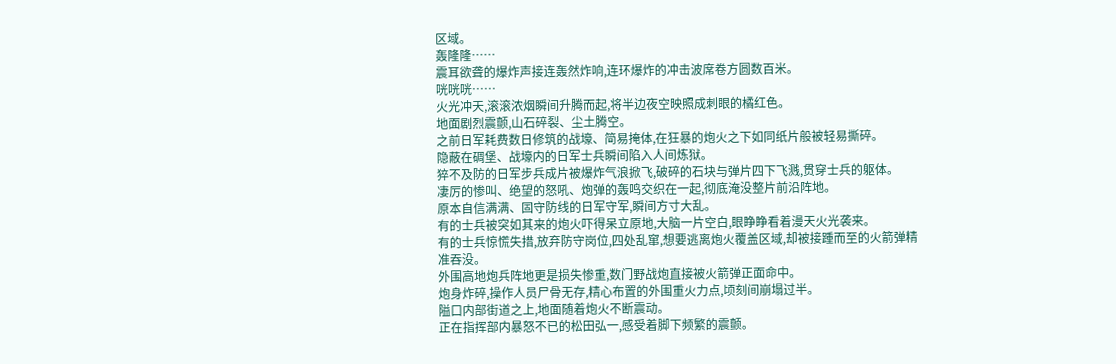区域。
轰隆隆……
震耳欲聋的爆炸声接连轰然炸响,连环爆炸的冲击波席卷方圆数百米。
咣咣咣……
火光冲天,滚滚浓烟瞬间升腾而起,将半边夜空映照成刺眼的橘红色。
地面剧烈震颤,山石碎裂、尘土腾空。
之前日军耗费数日修筑的战壕、简易掩体,在狂暴的炮火之下如同纸片般被轻易撕碎。
隐蔽在碉堡、战壕内的日军士兵瞬间陷入人间炼狱。
猝不及防的日军步兵成片被爆炸气浪掀飞,破碎的石块与弹片四下飞溅,贯穿士兵的躯体。
凄厉的惨叫、绝望的怒吼、炮弹的轰鸣交织在一起,彻底淹没整片前沿阵地。
原本自信满满、固守防线的日军守军,瞬间方寸大乱。
有的士兵被突如其来的炮火吓得呆立原地,大脑一片空白,眼睁睁看着漫天火光袭来。
有的士兵惊慌失措,放弃防守岗位,四处乱窜,想要逃离炮火覆盖区域,却被接踵而至的火箭弹精准吞没。
外围高地炮兵阵地更是损失惨重,数门野战炮直接被火箭弹正面命中。
炮身炸碎,操作人员尸骨无存,精心布置的外围重火力点,顷刻间崩塌过半。
隘口内部街道之上,地面随着炮火不断震动。
正在指挥部内暴怒不已的松田弘一,感受着脚下频繁的震颤。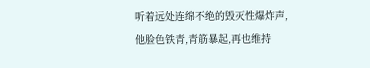听着远处连绵不绝的毁灭性爆炸声,他脸色铁青,青筋暴起,再也维持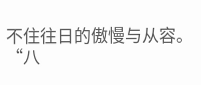不住往日的傲慢与从容。
“八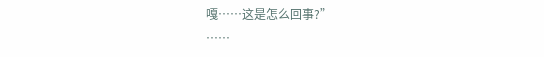嘎……这是怎么回事?”
……